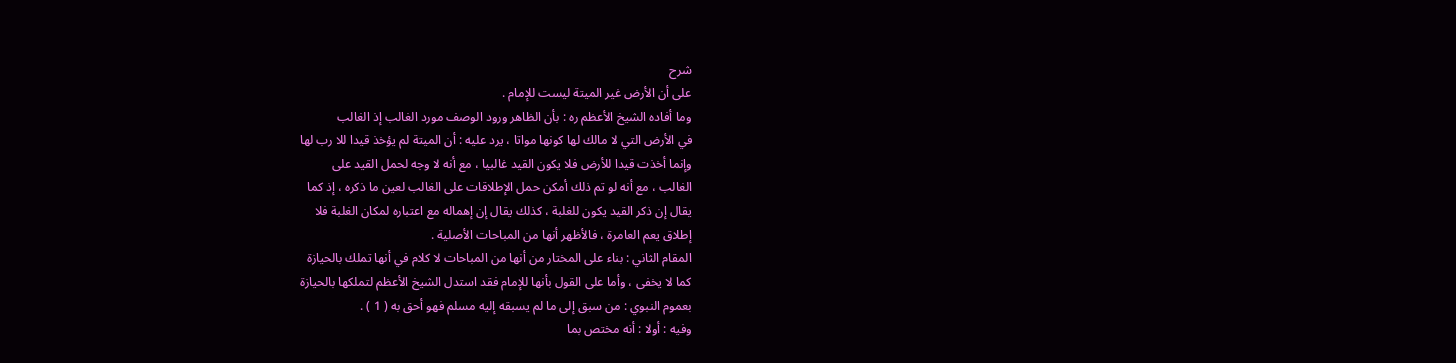شرح
على أن الأرض غير الميتة ليست للإمام .
وما أفاده الشيخ الأعظم ره : بأن الظاهر ورود الوصف مورد الغالب إذ الغالب
في الأرض التي لا مالك لها كونها مواتا ، يرد عليه : أن الميتة لم يؤخذ قيدا للا رب لها
وإنما أخذت قيدا للأرض فلا يكون القيد غالبيا ، مع أنه لا وجه لحمل القيد على
الغالب ، مع أنه لو تم ذلك أمكن حمل الإطلاقات على الغالب لعين ما ذكره ، إذ كما
يقال إن ذكر القيد يكون للغلبة ، كذلك يقال إن إهماله مع اعتباره لمكان الغلبة فلا
إطلاق يعم العامرة ، فالأظهر أنها من المباحات الأصلية .
المقام الثاني : بناء على المختار من أنها من المباحات لا كلام في أنها تملك بالحيازة
كما لا يخفى ، وأما على القول بأنها للإمام فقد استدل الشيخ الأعظم لتملكها بالحيازة
بعموم النبوي : من سبق إلى ما لم يسبقه إليه مسلم فهو أحق به ( 1 ) .
وفيه : أولا : أنه مختص بما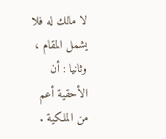لا مالك له فلا يشمل المقام ، وثانيا : أن الأحقية أعم
من الملكية .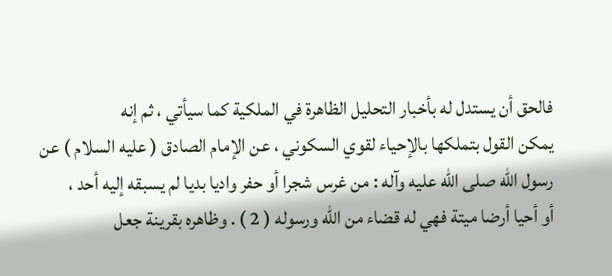فالحق أن يستدل له بأخبار التحليل الظاهرة في الملكية كما سيأتي ، ثم إنه
يمكن القول بتملكها بالإحياء لقوي السكوني ، عن الإمام الصادق ( عليه السلام ) عن
رسول الله صلى الله عليه وآله : من غرس شجرا أو حفر واديا بديا لم يسبقه إليه أحد ،
أو أحيا أرضا ميتة فهي له قضاء من الله ورسوله ( 2 ) . وظاهره بقرينة جعل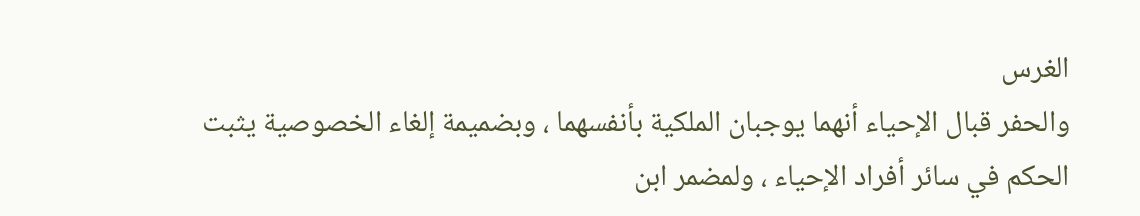الغرس
والحفر قبال الإحياء أنهما يوجبان الملكية بأنفسهما ، وبضميمة إلغاء الخصوصية يثبت
الحكم في سائر أفراد الإحياء ، ولمضمر ابن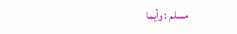مسلم : وأيما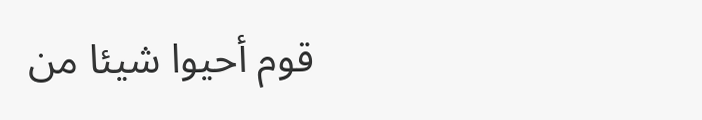قوم أحيوا شيئا من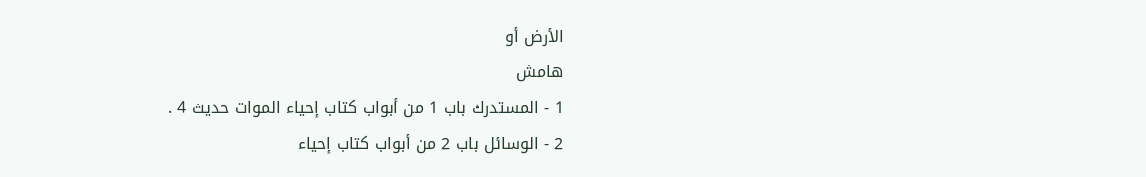الأرض أو
هامش
1 - المستدرك باب 1 من أبواب كتاب إحياء الموات حديث 4 .
2 - الوسائل باب 2 من أبواب كتاب إحياء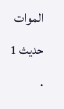الموات حديث 1 .